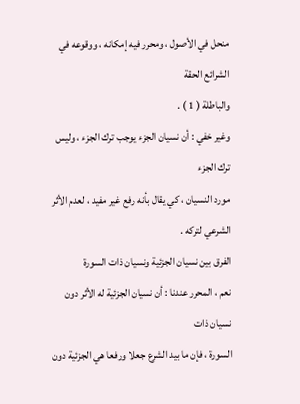منحل في الأصول ، ومحرر فيه إمكانه ، ووقوعه في الشرائع الحقة
والباطلة ( 1 ) .
وغير خفي : أن نسيان الجزء يوجب ترك الجزء ، وليس ترك الجزء
مورد النسيان ، كي يقال بأنه رفع غير مفيد ، لعدم الأثر الشرعي لتركه .
الفرق بين نسيان الجزئية ونسيان ذات السورة
نعم ، المحرر عندنا : أن نسيان الجزئية له الأثر دون نسيان ذات
السورة ، فإن ما بيد الشرع جعلا ورفعا هي الجزئية دون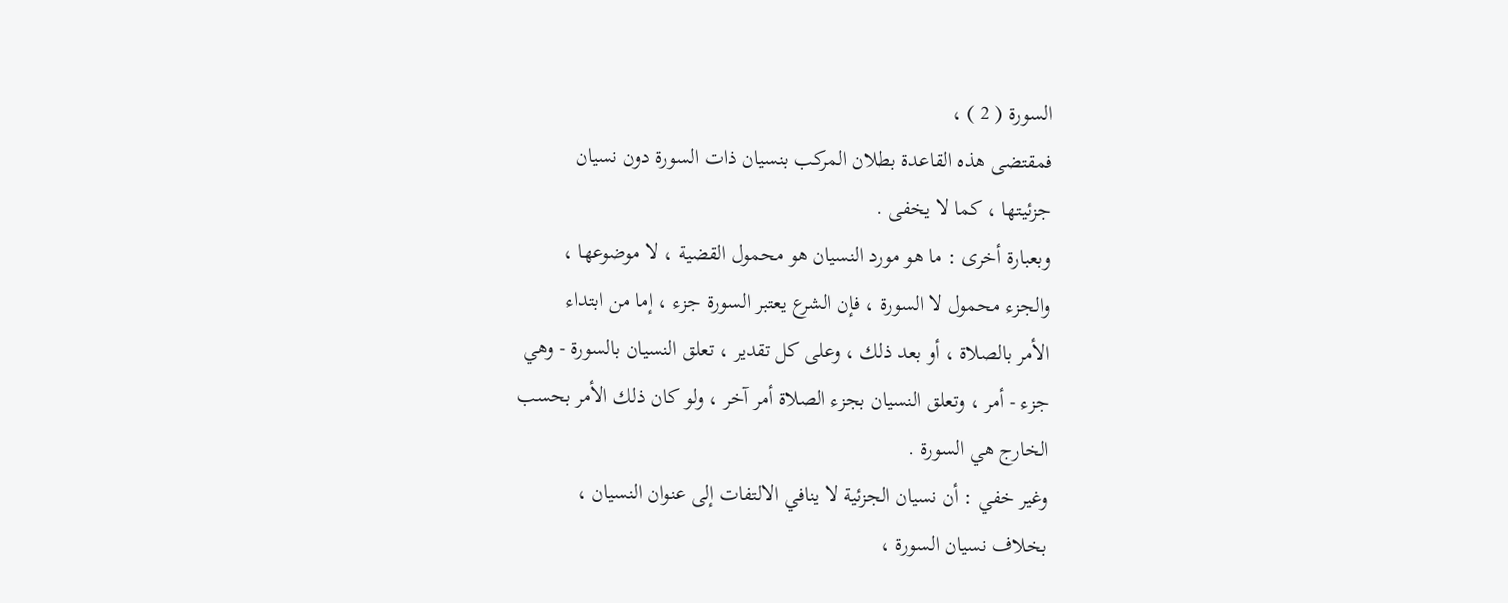السورة ( 2 ) ،
فمقتضى هذه القاعدة بطلان المركب بنسيان ذات السورة دون نسيان
جزئيتها ، كما لا يخفى .
وبعبارة أخرى : ما هو مورد النسيان هو محمول القضية ، لا موضوعها ،
والجزء محمول لا السورة ، فإن الشرع يعتبر السورة جزء ، إما من ابتداء
الأمر بالصلاة ، أو بعد ذلك ، وعلى كل تقدير ، تعلق النسيان بالسورة - وهي
جزء - أمر ، وتعلق النسيان بجزء الصلاة أمر آخر ، ولو كان ذلك الأمر بحسب
الخارج هي السورة .
وغير خفي : أن نسيان الجزئية لا ينافي الالتفات إلى عنوان النسيان ،
بخلاف نسيان السورة ،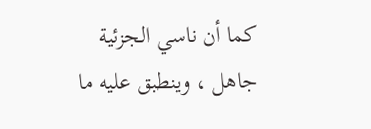كما أن ناسي الجزئية جاهل ، وينطبق عليه ما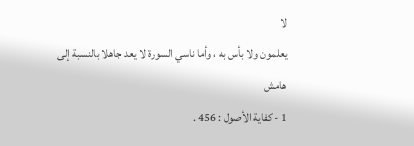لا
يعلمون ولا بأس به ، وأما ناسي السورة لا يعد جاهلا بالنسبة إلى
هامش
1 - كفاية الأصول : 456 .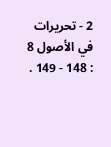2 - تحريرات في الأصول 8 : 148 - 149 .